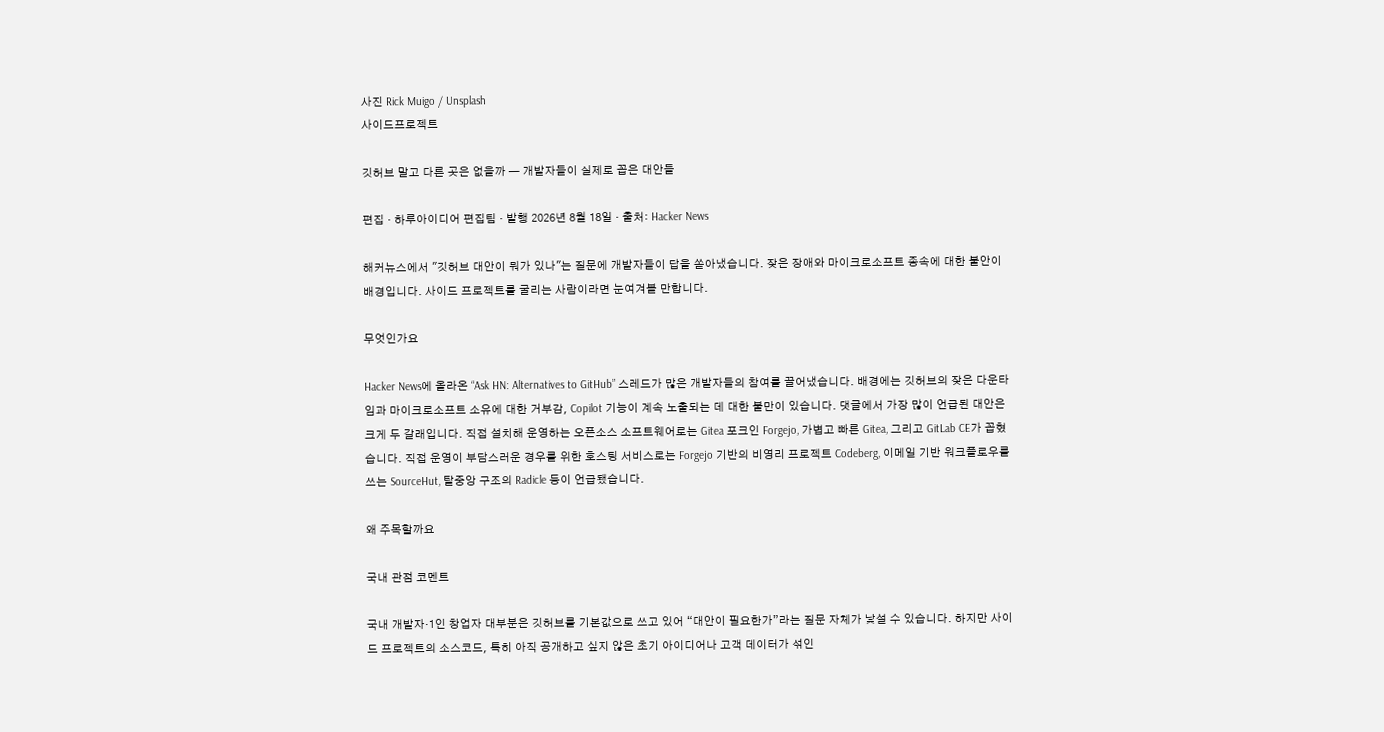사진 Rick Muigo / Unsplash
사이드프로젝트

깃허브 말고 다른 곳은 없을까 — 개발자들이 실제로 꼽은 대안들

편집 · 하루아이디어 편집팀 · 발행 2026년 8월 18일 · 출처: Hacker News

해커뉴스에서 "깃허브 대안이 뭐가 있나"는 질문에 개발자들이 답을 쏟아냈습니다. 잦은 장애와 마이크로소프트 종속에 대한 불안이 배경입니다. 사이드 프로젝트를 굴리는 사람이라면 눈여겨볼 만합니다.

무엇인가요

Hacker News에 올라온 “Ask HN: Alternatives to GitHub” 스레드가 많은 개발자들의 참여를 끌어냈습니다. 배경에는 깃허브의 잦은 다운타임과 마이크로소프트 소유에 대한 거부감, Copilot 기능이 계속 노출되는 데 대한 불만이 있습니다. 댓글에서 가장 많이 언급된 대안은 크게 두 갈래입니다. 직접 설치해 운영하는 오픈소스 소프트웨어로는 Gitea 포크인 Forgejo, 가볍고 빠른 Gitea, 그리고 GitLab CE가 꼽혔습니다. 직접 운영이 부담스러운 경우를 위한 호스팅 서비스로는 Forgejo 기반의 비영리 프로젝트 Codeberg, 이메일 기반 워크플로우를 쓰는 SourceHut, 탈중앙 구조의 Radicle 등이 언급됐습니다.

왜 주목할까요

국내 관점 코멘트

국내 개발자·1인 창업자 대부분은 깃허브를 기본값으로 쓰고 있어 “대안이 필요한가”라는 질문 자체가 낯설 수 있습니다. 하지만 사이드 프로젝트의 소스코드, 특히 아직 공개하고 싶지 않은 초기 아이디어나 고객 데이터가 섞인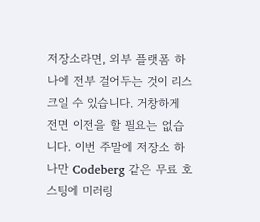저장소라면, 외부 플랫폼 하나에 전부 걸어두는 것이 리스크일 수 있습니다. 거창하게 전면 이전을 할 필요는 없습니다. 이번 주말에 저장소 하나만 Codeberg 같은 무료 호스팅에 미러링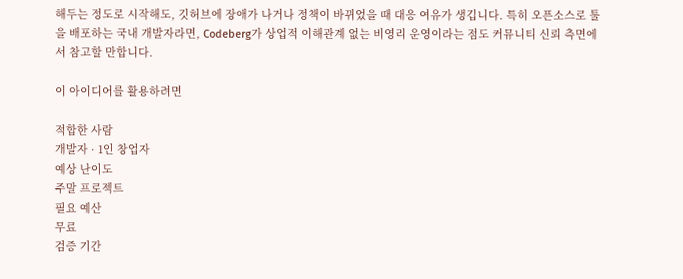해두는 정도로 시작해도, 깃허브에 장애가 나거나 정책이 바뀌었을 때 대응 여유가 생깁니다. 특히 오픈소스로 툴을 배포하는 국내 개발자라면, Codeberg가 상업적 이해관계 없는 비영리 운영이라는 점도 커뮤니티 신뢰 측면에서 참고할 만합니다.

이 아이디어를 활용하려면

적합한 사람
개발자 · 1인 창업자
예상 난이도
주말 프로젝트
필요 예산
무료
검증 기간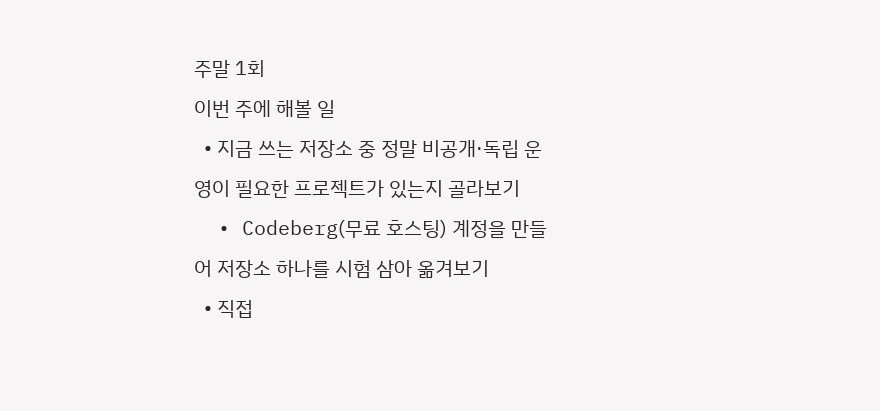주말 1회
이번 주에 해볼 일
  • 지금 쓰는 저장소 중 정말 비공개·독립 운영이 필요한 프로젝트가 있는지 골라보기
  • Codeberg(무료 호스팅) 계정을 만들어 저장소 하나를 시험 삼아 옮겨보기
  • 직접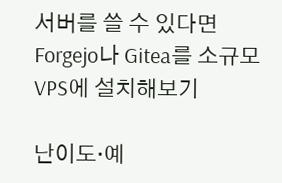서버를 쓸 수 있다면 Forgejo나 Gitea를 소규모 VPS에 설치해보기

난이도·예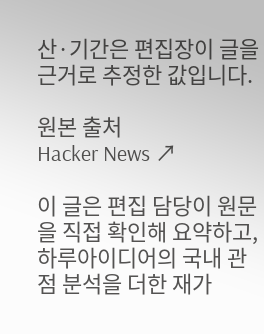산·기간은 편집장이 글을 근거로 추정한 값입니다.

원본 출처
Hacker News ↗

이 글은 편집 담당이 원문을 직접 확인해 요약하고, 하루아이디어의 국내 관점 분석을 더한 재가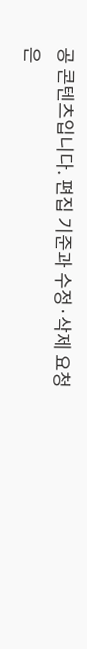공 콘텐츠입니다. 편집 기준과 수정·삭제 요청은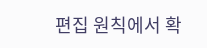편집 원칙에서 확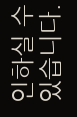인하실 수 있습니다.